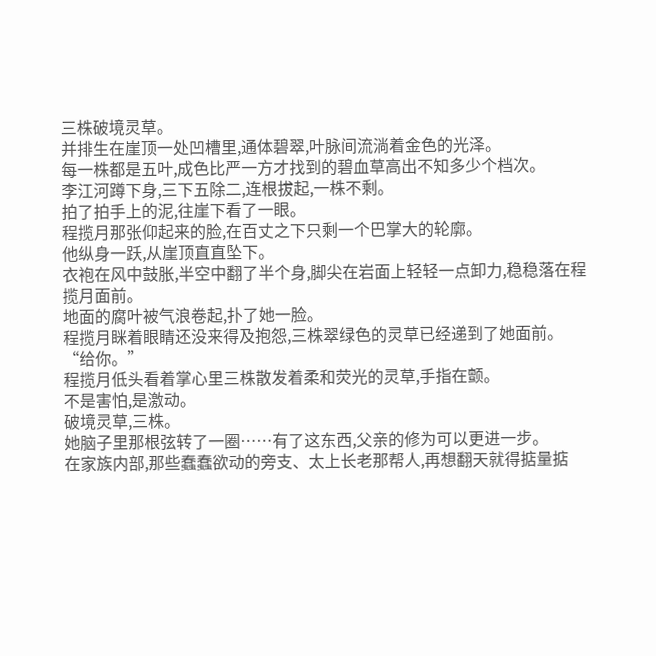三株破境灵草。
并排生在崖顶一处凹槽里,通体碧翠,叶脉间流淌着金色的光泽。
每一株都是五叶,成色比严一方才找到的碧血草高出不知多少个档次。
李江河蹲下身,三下五除二,连根拔起,一株不剩。
拍了拍手上的泥,往崖下看了一眼。
程揽月那张仰起来的脸,在百丈之下只剩一个巴掌大的轮廓。
他纵身一跃,从崖顶直直坠下。
衣袍在风中鼓胀,半空中翻了半个身,脚尖在岩面上轻轻一点卸力,稳稳落在程揽月面前。
地面的腐叶被气浪卷起,扑了她一脸。
程揽月眯着眼睛还没来得及抱怨,三株翠绿色的灵草已经递到了她面前。
“给你。”
程揽月低头看着掌心里三株散发着柔和荧光的灵草,手指在颤。
不是害怕,是激动。
破境灵草,三株。
她脑子里那根弦转了一圈……有了这东西,父亲的修为可以更进一步。
在家族内部,那些蠢蠢欲动的旁支、太上长老那帮人,再想翻天就得掂量掂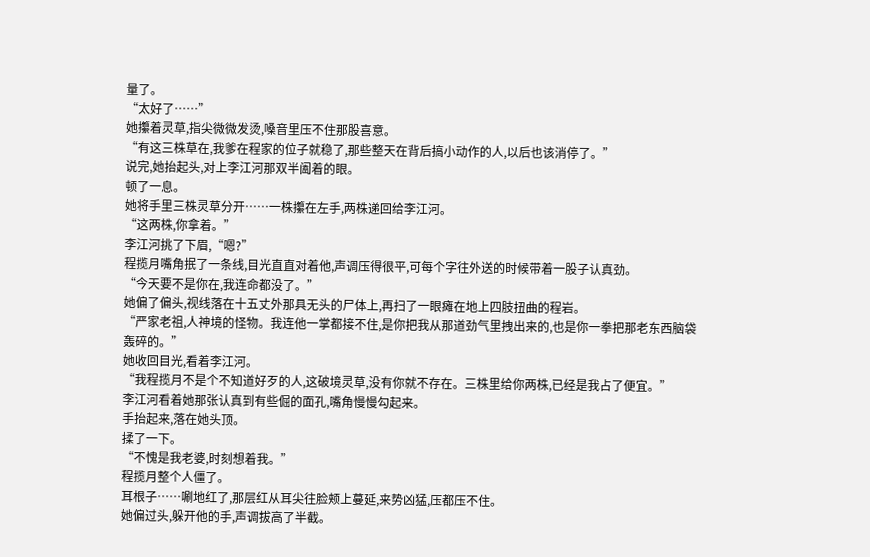量了。
“太好了……”
她攥着灵草,指尖微微发烫,嗓音里压不住那股喜意。
“有这三株草在,我爹在程家的位子就稳了,那些整天在背后搞小动作的人,以后也该消停了。”
说完,她抬起头,对上李江河那双半阖着的眼。
顿了一息。
她将手里三株灵草分开……一株攥在左手,两株递回给李江河。
“这两株,你拿着。”
李江河挑了下眉,“嗯?”
程揽月嘴角抿了一条线,目光直直对着他,声调压得很平,可每个字往外送的时候带着一股子认真劲。
“今天要不是你在,我连命都没了。”
她偏了偏头,视线落在十五丈外那具无头的尸体上,再扫了一眼瘫在地上四肢扭曲的程岩。
“严家老祖,人神境的怪物。我连他一掌都接不住,是你把我从那道劲气里拽出来的,也是你一拳把那老东西脑袋轰碎的。”
她收回目光,看着李江河。
“我程揽月不是个不知道好歹的人,这破境灵草,没有你就不存在。三株里给你两株,已经是我占了便宜。”
李江河看着她那张认真到有些倔的面孔,嘴角慢慢勾起来。
手抬起来,落在她头顶。
揉了一下。
“不愧是我老婆,时刻想着我。”
程揽月整个人僵了。
耳根子……唰地红了,那层红从耳尖往脸颊上蔓延,来势凶猛,压都压不住。
她偏过头,躲开他的手,声调拔高了半截。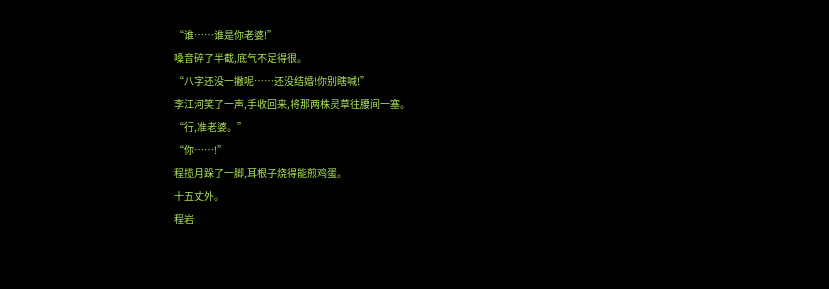“谁……谁是你老婆!”
嗓音碎了半截,底气不足得很。
“八字还没一撇呢……还没结婚!你别瞎喊!”
李江河笑了一声,手收回来,将那两株灵草往腰间一塞。
“行,准老婆。”
“你……!”
程揽月跺了一脚,耳根子烧得能煎鸡蛋。
十五丈外。
程岩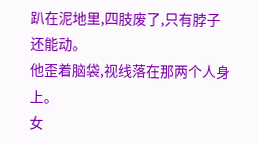趴在泥地里,四肢废了,只有脖子还能动。
他歪着脑袋,视线落在那两个人身上。
女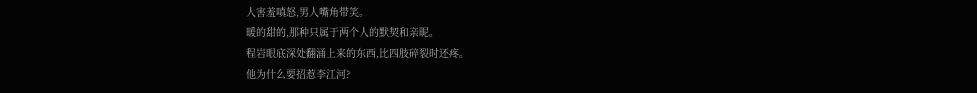人害羞嗔怒,男人嘴角带笑。
暖的甜的,那种只属于两个人的默契和亲昵。
程岩眼底深处翻涌上来的东西,比四肢碎裂时还疼。
他为什么要招惹李江河?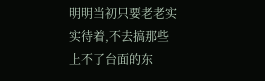明明当初只要老老实实待着,不去搞那些上不了台面的东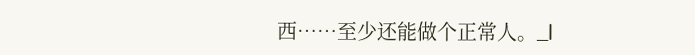西……至少还能做个正常人。_l